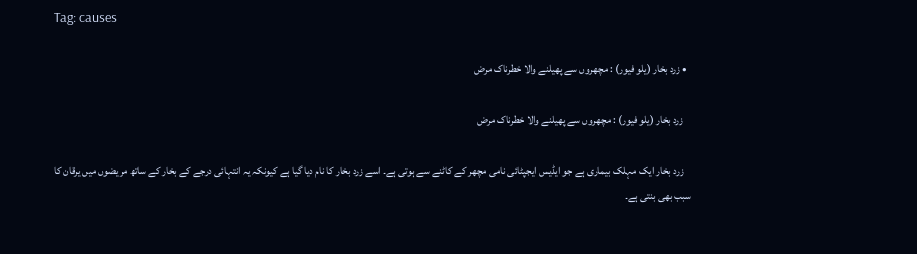Tag: causes

  • زرد بخار (یلو فیور) : مچھروں سے پھیلنے والا خطرناک مرض

    زرد بخار (یلو فیور) : مچھروں سے پھیلنے والا خطرناک مرض

    زرد بخار ایک مہلک بیماری ہے جو ایڈیس ایجپٹائی نامی مچھر کے کاٹنے سے ہوتی ہے۔ اسے زرد بخار کا نام دیا گیا ہے کیونکہ یہ انتہائی درجے کے بخار کے ساتھ مریضوں میں یرقان کا سبب بھی بنتی ہے۔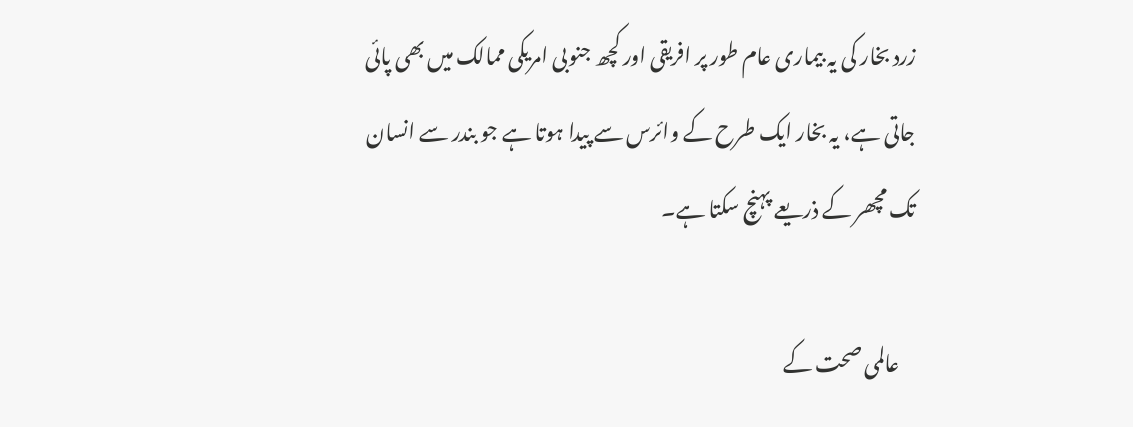زرد بخار کی یہ بیماری عام طور پر افریقی اور کچھ جنوبی امریکی ممالک میں بھی پائی جاتی ہے، یہ بخار ایک طرح کے وائرس سے پیدا ہوتا ہے جو بندر سے انسان تک مچھر کے ذریعے پہنچ سکتا ہے۔

    عالمی صحت کے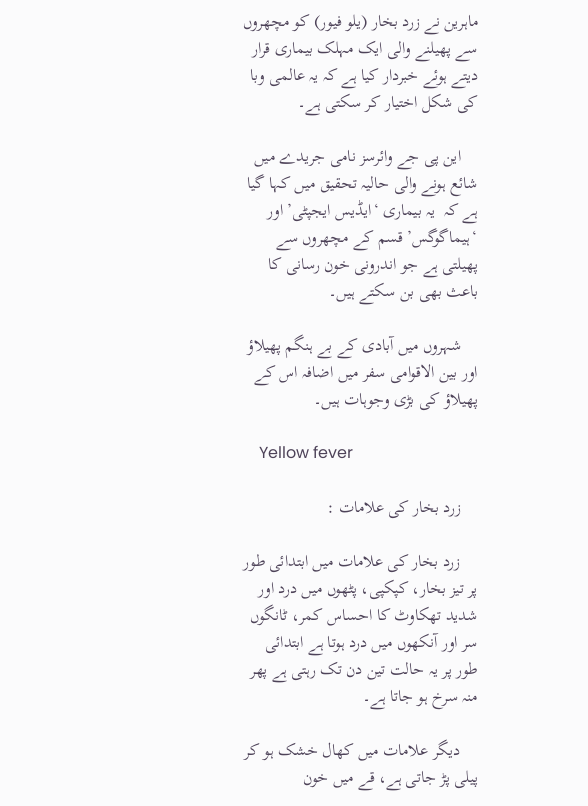ماہرین نے زرد بخار (یلو فیور) کو مچھروں سے پھیلنے والی ایک مہلک بیماری قرار دیتے ہوئے خبردار کیا ہے کہ یہ عالمی وبا کی شکل اختیار کر سکتی ہے۔

    این پی جے وائرسز نامی جریدے میں شائع ہونے والی حالیہ تحقیق میں کہا گیا ہے کہ  یہ بیماری ‘ایڈیس ایجپٹی’ اور ‘ہیماگوگس’ قسم کے مچھروں سے پھیلتی ہے جو اندرونی خون رسانی کا باعث بھی بن سکتے ہیں۔

    شہروں میں آبادی کے بے ہنگم پھیلاؤ اور بین الاقوامی سفر میں اضافہ اس کے پھیلاؤ کی بڑی وجوہات ہیں۔

    Yellow fever

    زرد بخار کی علامات :

    زرد بخار کی علامات میں ابتدائی طور پر تیز بخار، کپکپی، پٹھوں میں درد اور شدید تھکاوٹ کا احساس کمر، ٹانگوں سر اور آنکھوں میں درد ہوتا ہے ابتدائی طور پر یہ حالت تین دن تک رہتی ہے پھر منہ سرخ ہو جاتا ہے۔

    دیگر علامات میں کھال خشک ہو کر پیلی پڑ جاتی ہے، قے میں خون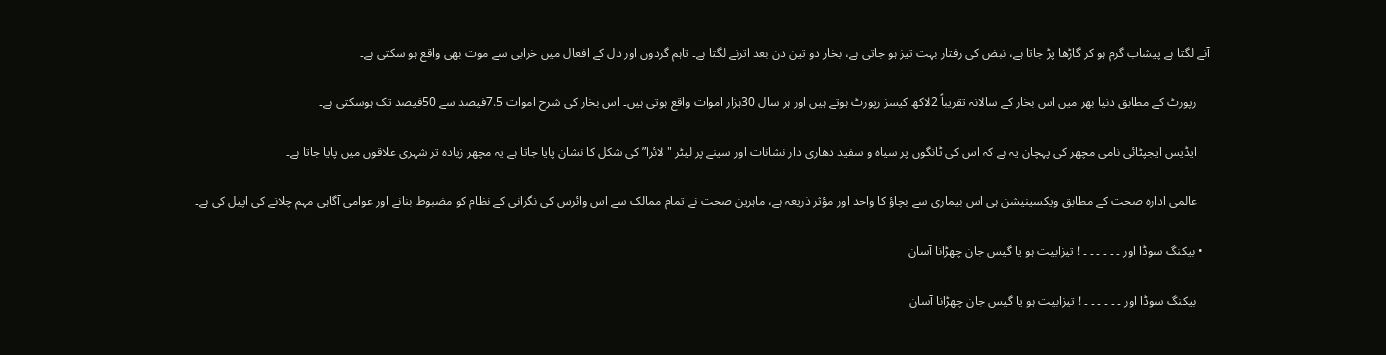آنے لگتا ہے پیشاب گرم ہو کر گاڑھا پڑ جاتا ہے، نبض کی رفتار بہت تیز ہو جاتی ہے، بخار دو تین دن بعد اترنے لگتا ہے۔ تاہم گردوں اور دل کے افعال میں خرابی سے موت بھی واقع ہو سکتی ہے۔

    رپورٹ کے مطابق دنیا بھر میں اس بخار کے سالانہ تقریباً 2لاکھ کیسز رپورٹ ہوتے ہیں اور ہر سال 30ہزار اموات واقع ہوتی ہیں۔ اس بخار کی شرح اموات 7.5فیصد سے 50فیصد تک ہوسکتی ہے۔

    ایڈیس ایجپٹائی نامی مچھر کی پہچان یہ ہے کہ اس کی ٹانگوں پر سیاہ و سفید دھاری دار نشانات اور سینے پر لیٹر "لائرا” کی شکل کا نشان پایا جاتا ہے یہ مچھر زیادہ تر شہری علاقوں میں پایا جاتا ہے۔

    عالمی ادارہ صحت کے مطابق ویکسینیشن ہی اس بیماری سے بچاؤ کا واحد اور مؤثر ذریعہ ہے، ماہرین صحت نے تمام ممالک سے اس وائرس کی نگرانی کے نظام کو مضبوط بنانے اور عوامی آگاہی مہم چلانے کی اپیل کی ہے۔

  • بیکنگ سوڈا اور ۔ ۔ ۔ ۔ ۔ ۔ ! تیزابیت ہو یا گیس جان چھڑانا آسان

    بیکنگ سوڈا اور ۔ ۔ ۔ ۔ ۔ ۔ ! تیزابیت ہو یا گیس جان چھڑانا آسان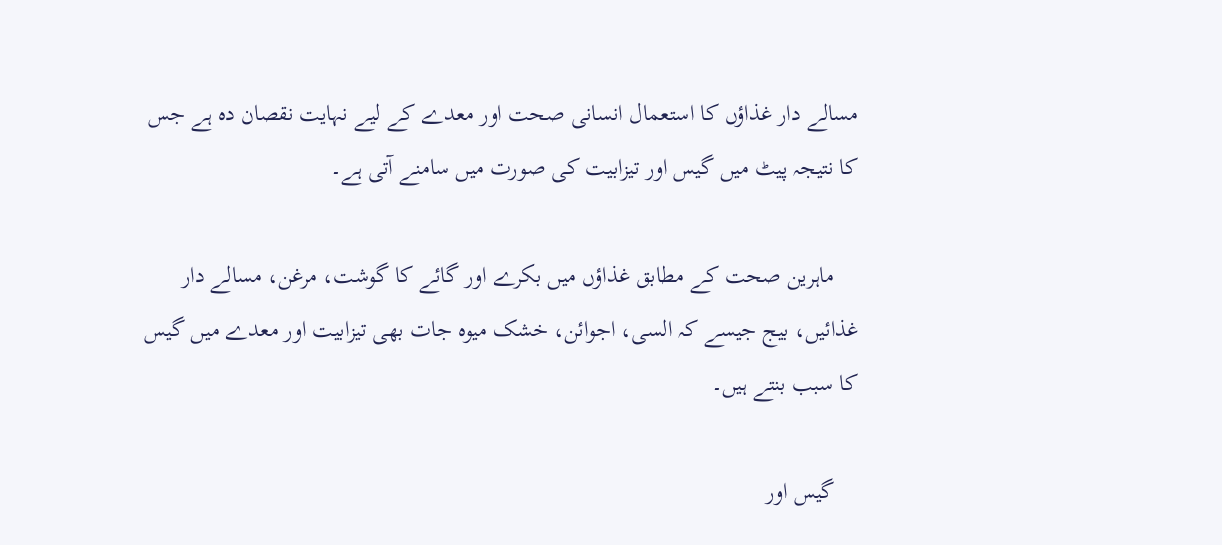مسالے دار غذاؤں کا استعمال انسانی صحت اور معدے کے لیے نہایت نقصان دہ ہے جس کا نتیجہ پیٹ میں گیس اور تیزابیت کی صورت میں سامنے آتی ہے۔

    ماہرین صحت کے مطابق غذاؤں میں بکرے اور گائے کا گوشت، مرغن، مسالے دار غذائیں، بیج جیسے کہ السی، اجوائن، خشک میوہ جات بھی تیزابیت اور معدے میں گیس کا سبب بنتے ہیں۔

    گیس اور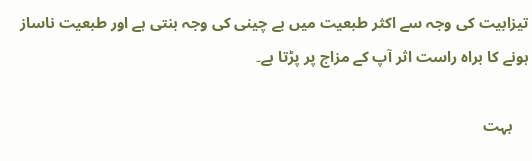تیزابیت کی وجہ سے اکثر طبعیت میں بے چینی کی وجہ بنتی ہے اور طبعیت ناساز ہونے کا براہ راست اثر آپ کے مزاج پر پڑتا ہے۔

    بہت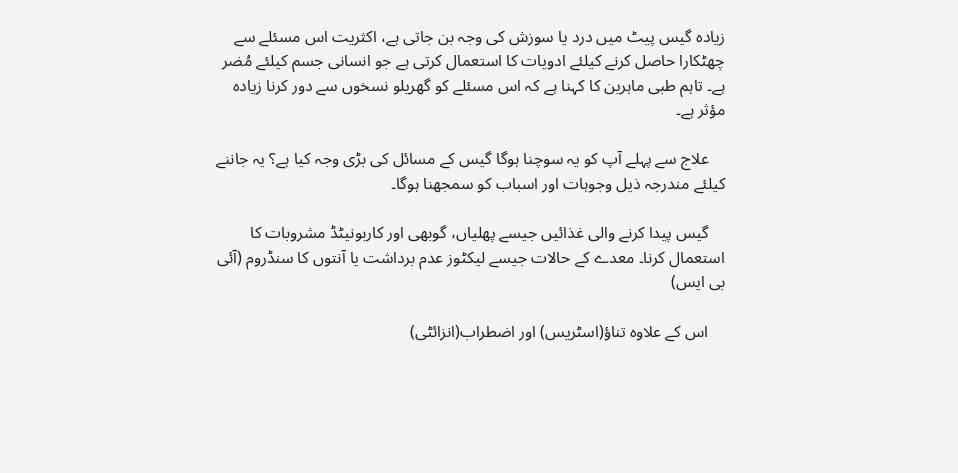زیادہ گیس پیٹ میں درد یا سوزش کی وجہ بن جاتی ہے، اکثریت اس مسئلے سے چھٹکارا حاصل کرنے کیلئے ادویات کا استعمال کرتی ہے جو انسانی جسم کیلئے مُضر ہے۔ تاہم طبی ماہرین کا کہنا ہے کہ اس مسئلے کو گھریلو نسخوں سے دور کرنا زیادہ مؤثر ہے۔

    علاج سے پہلے آپ کو یہ سوچنا ہوگا گیس کے مسائل کی بڑی وجہ کیا ہے؟ یہ جاننے کیلئے مندرجہ ذیل وجوہات اور اسباب کو سمجھنا ہوگا۔

    گیس پیدا کرنے والی غذائیں جیسے پھلیاں، گوبھی اور کاربونیٹڈ مشروبات کا استعمال کرنا۔ معدے کے حالات جیسے لیکٹوز عدم برداشت یا آنتوں کا سنڈروم (آئی بی ایس)

    اس کے علاوہ تناؤ(اسٹریس) اور اضطراب(انزائٹی)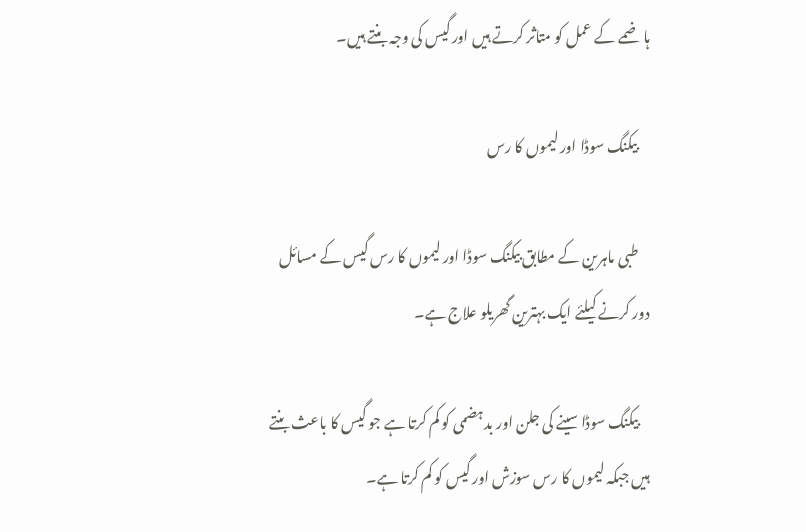ہاضمے کے عمل کو متاثر کرتے ہیں اور گیس کی وجہ بنتے ہیں۔

    بیکنگ سوڈا اور لیموں کا رس

    طبی ماہرین کے مطابق بیکنگ سوڈا اور لیموں کا رس گیس کے مسائل دور کرنے کیلئے ایک بہترین گھریلو علاج ہے۔

    بیکنگ سوڈا سینے کی جلن اور بدہضمی کو کم کرتا ہے جو گیس کا باعث بنتے ہیں جبکہ لیموں کا رس سوزش اور گیس کو کم کرتا ہے۔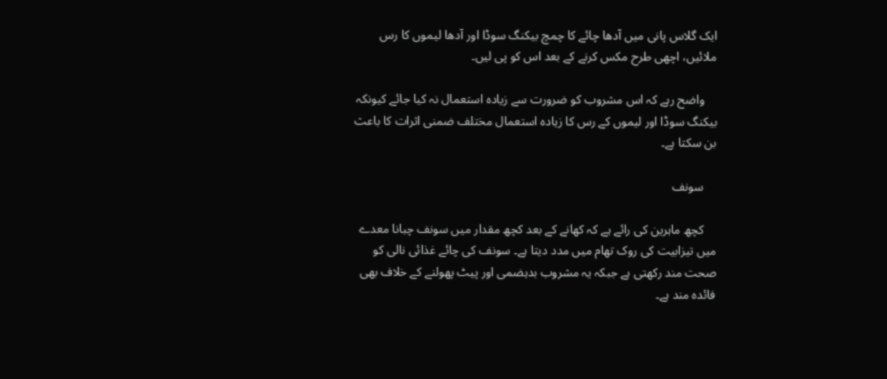ایک گلاس پانی میں آدھا چائے کا چمچ بیکنگ سوڈا اور آدھا لیموں کا رس ملائیں، اچھی طرح مکس کرنے کے بعد اس کو پی لیں۔

    واضح رہے کہ اس مشروب کو ضرورت سے زیادہ استعمال نہ کیا جائے کیونکہ بیکنگ سوڈا اور لیموں کے رس کا زیادہ استعمال مختلف ضمنی اثرات کا باعث بن سکتا ہے۔

    سونف

    کچھ ماہرین کی رائے ہے کہ کھانے کے بعد کچھ مقدار میں سونف چبانا معدے میں تیزابیت کی روک تھام میں مدد دیتا ہے۔ سونف کی چائے غذائی نالی کو صحت مند رکھتی ہے جبکہ یہ مشروب بدہضمی اور پیٹ پھولنے کے خلاف بھی فائدہ مند ہے۔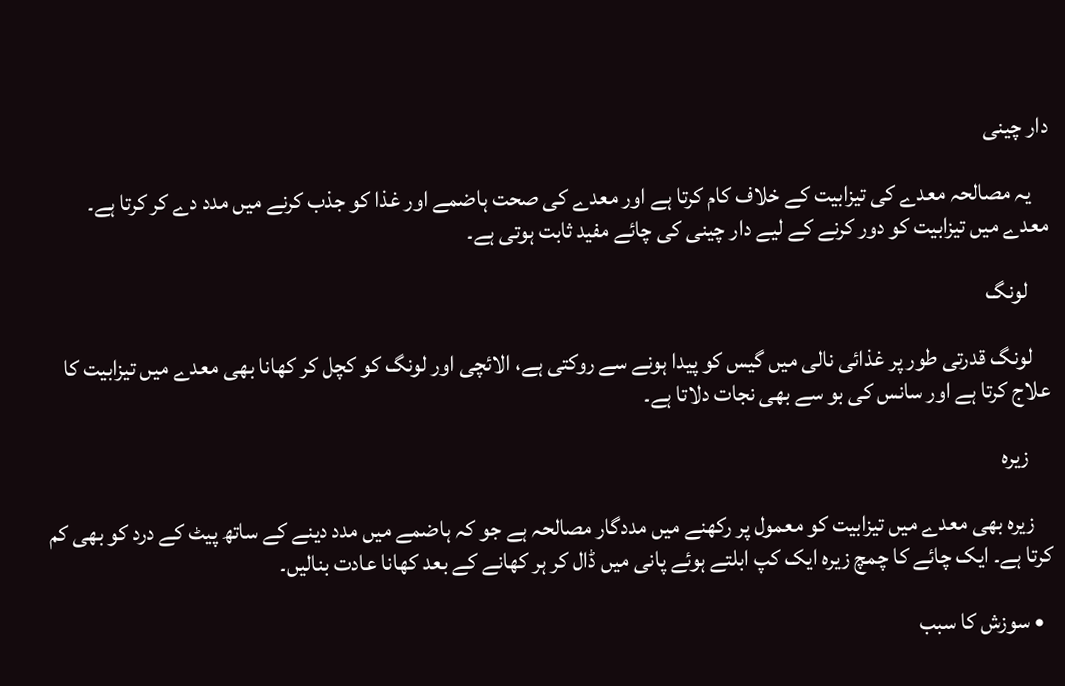دار چینی

    یہ مصالحہ معدے کی تیزابیت کے خلاف کام کرتا ہے اور معدے کی صحت ہاضمے اور غذا کو جذب کرنے میں مدد دے کر کرتا ہے۔ معدے میں تیزابیت کو دور کرنے کے لیے دار چینی کی چائے مفید ثابت ہوتی ہے۔

     لونگ

    لونگ قدرتی طور پر غذائی نالی میں گیس کو پیدا ہونے سے روکتی ہے، الائچی اور لونگ کو کچل کر کھانا بھی معدے میں تیزابیت کا علاج کرتا ہے اور سانس کی بو سے بھی نجات دلاتا ہے۔

     زیرہ

    زیرہ بھی معدے میں تیزابیت کو معمول پر رکھنے میں مددگار مصالحہ ہے جو کہ ہاضمے میں مدد دینے کے ساتھ پیٹ کے درد کو بھی کم کرتا ہے۔ ایک چائے کا چمچ زیرہ ایک کپ ابلتے ہوئے پانی میں ڈال کر ہر کھانے کے بعد کھانا عادت بنالیں۔

  • سوزش کا سبب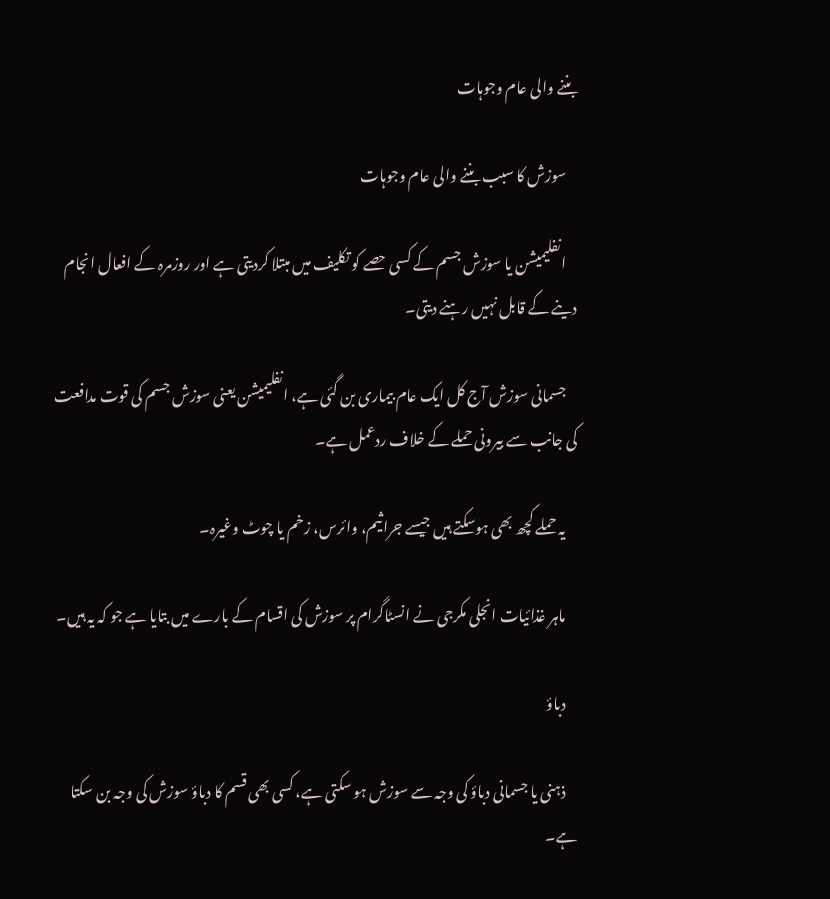بننے والی عام وجوہات

    سوزش کا سبب بننے والی عام وجوہات

    انفلیمیشن یا سوزش جسم کے کسی حصے کو تکلیف میں مبتلا کردیتی ہے اور روزمرہ کے افعال انجام دینے کے قابل نہیں رہنے دیتی۔

    جسمانی سوزش آج کل ایک عام بیماری بن گئی ہے، انفلیمیشن یعنی سوزش جسم کی قوت مدافعت کی جانب سے بیرونی حملے کے خلاف ردعمل ہے۔

    یہ حملے کچھ بھی ہوسکتے ہیں جیسے جراثیم، وائرس، زخم یا چوٹ وغیرہ۔

    ماہر غذائیات انجلی مکرجی نے انسٹاگرام پر سوزش کی اقسام کے بارے میں بتایا ہے جو کہ یہ ہیں۔

    دباؤ

    ذہنی یا جسمانی دباؤ کی وجہ سے سوزش ہو سکتی ہے، کسی بھی قسم کا دباؤ سوزش کی وجہ بن سکتا ہے۔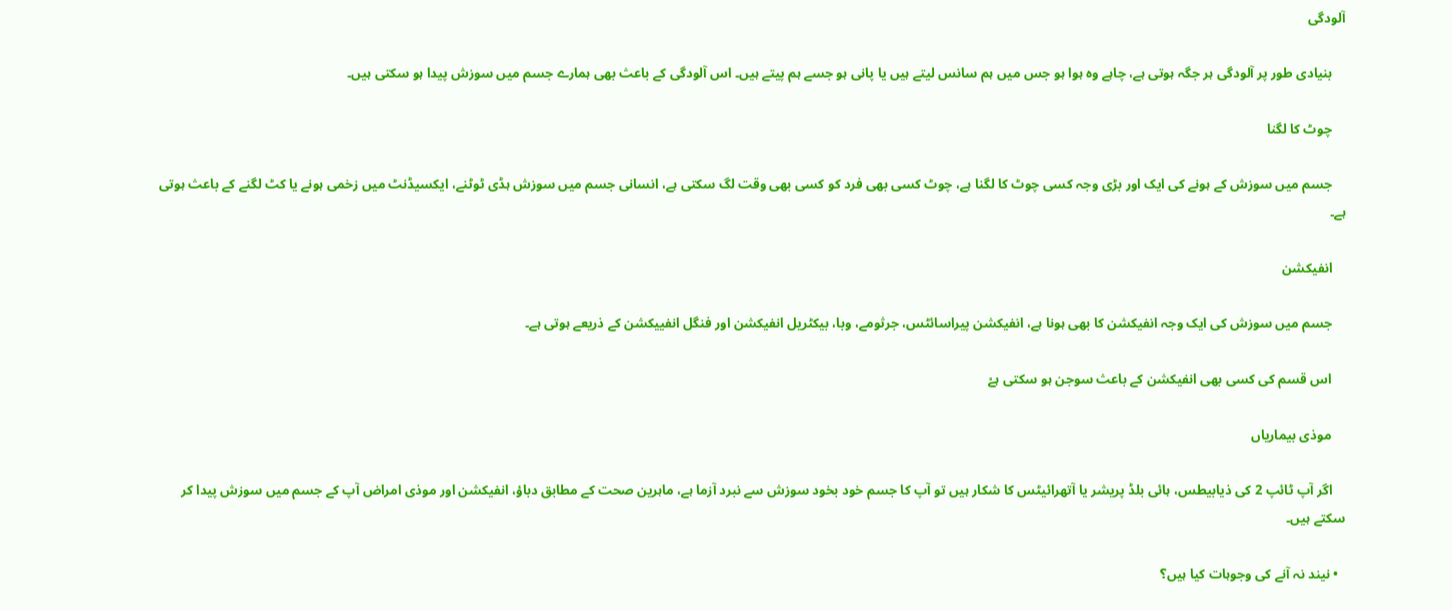آلودگی

    بنیادی طور پر آلودگی ہر جگہ ہوتی ہے، چاہے وہ ہوا ہو جس میں ہم سانس لیتے ہیں یا پانی ہو جسے ہم پیتے ہیں۔ اس آلودگی کے باعث بھی ہمارے جسم میں سوزش پیدا ہو سکتی ہیں۔

    چوٹ کا لگنا

    جسم میں سوزش کے ہونے کی ایک اور بڑی وجہ کسی چوٹ کا لگنا ہے، چوٹ کسی بھی فرد کو کسی بھی وقت لگ سکتی ہے، انسانی جسم میں سوزش ہڈی ٹوٹنے، ایکسیڈنٹ میں زخمی ہونے یا کٹ لگنے کے باعث ہوتی ہے۔

    انفیکشن

    جسم میں سوزش کی ایک وجہ انفیکشن کا بھی ہونا ہے، انفیکشن پیراسائٹس، جرثومے، وبا، بیکٹریل انفیکشن اور فنگل انفییکشن کے ذریعے ہوتی ہے۔

    اس قسم کی کسی بھی انفیکشن کے باعث سوجن ہو سکتی ہےْ

    موذی بیماریاں

    اگر آپ ٹائپ 2 کی ذیابیطس، ہائی بلڈ پریشر یا آتھرائیٹس کا شکار ہیں تو آپ کا جسم خود بخود سوزش سے نبرد آزما ہے، ماہرین صحت کے مطابق دباؤ، انفیکشن اور موذی امراض آپ کے جسم میں سوزش پیدا کر سکتے ہیں۔

  • نیند نہ آنے کی وجوہات کیا ہیں؟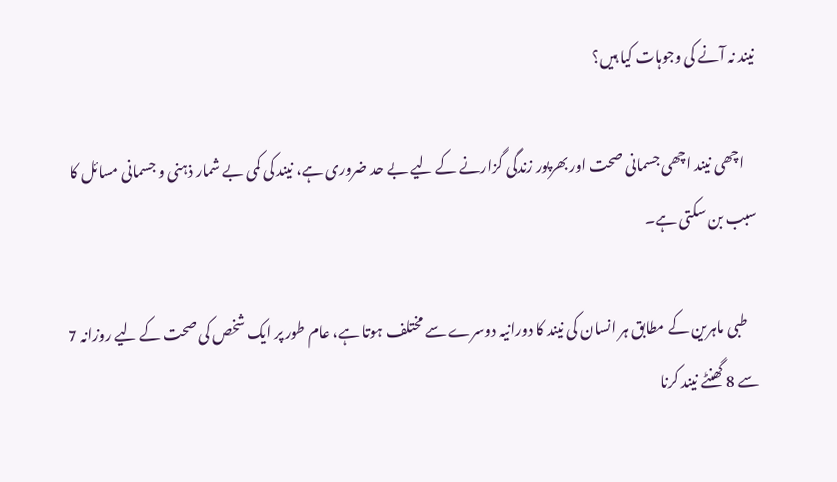نیند نہ آنے کی وجوہات کیا ہیں؟

    اچھی نیند اچھی جسمانی صحت اور بھرپور زندگی گزارنے کے لیے بے حد ضروری ہے، نیند کی کمی بے شمار ذہنی و جسمانی مسائل کا سبب بن سکتی ہے۔

    طبی ماہرین کے مطابق ہر انسان کی نیند کا دورانیہ دوسرے سے مختلف ہوتا ہے، عام طور پر ایک شخص کی صحت کے لیے روزانہ 7 سے 8 گھنٹے نیند کرنا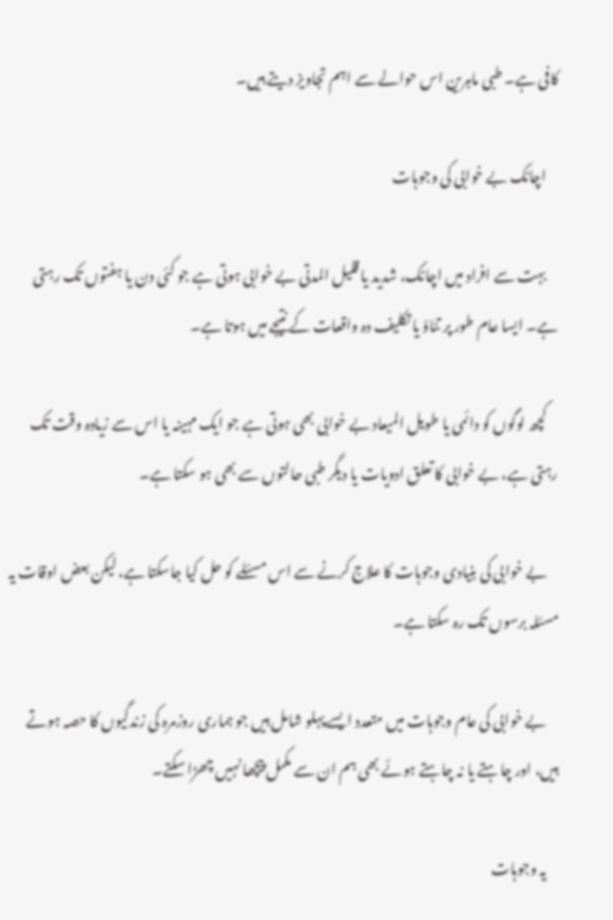کافی ہے۔ طبی ماہرین اس حوالے سے اہم تجاویز دیتے ہیں۔

    اچانک بے خوابی کی وجوہات

    بہت سے افراد میں اچانک، شدید یا قلیل المدتی بے خوابی ہوتی ہے جو کئی دن یا ہفتوں تک رہتی ہے۔ ایسا عام طور پر تناؤ یا تکلیف دہ واقعات کے نتیجے میں ہوتا ہے۔

    کچھ لوگوں کو دائمی یا طویل المیعاد بے خوابی بھی ہوتی ہے جو ایک مہینہ یا اس سے زیادہ وقت تک رہتی ہے، بے خوابی کا تعلق ادویات یا دیگر طبی حالتوں سے بھی ہو سکتا ہے۔

    بے خوابی کی بنیادی وجوہات کا علاج کرنے سے اس مسئلے کو حل کیا جاسکتا ہے، لیکن بعض اوقات یہ مسئلہ برسوں تک رہ سکتا ہے۔

    بے خوابی کی عام وجوہات میں متعدد ایسے پہلو شامل ہیں جو ہماری روزمرہ کی زندگیوں کا حصہ ہوتے ہیں، اور چاہتے یا نہ چاہتے ہوئے بھی ہم ان سے مکمل پیچھا نہیں چھڑا سکتے۔

    یہ وجوہات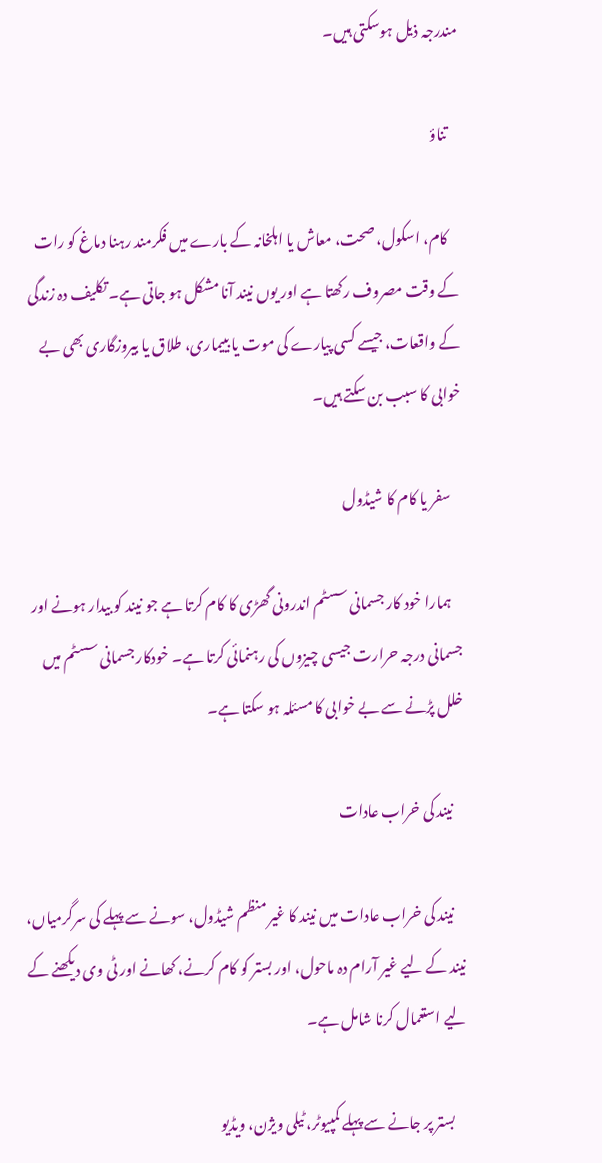مندرجہ ذیل ہوسکتی ہیں۔

    تناؤ

    کام، اسکول، صحت، معاش یا اہلخانہ کے بارے میں فکرمند رہنا دماغ کو رات کے وقت مصروف رکھتا ہے اور یوں نیند آنا مشکل ہو جاتی ہے۔ تکلیف دہ زندگی کے واقعات، جیسے کسی پیارے کی موت یا بییماری، طلاق یا بیروزگاری بھی بے خوابی کا سبب بن سکتے ہیں۔

    سفر یا کام کا شیڈول

    ہمارا خود کار جسمانی سسٹم اندرونی گھڑی کا کام کرتا ہے جو نیند کو بیدار ہونے اور جسمانی درجہ حرارت جیسی چیزوں کی رہنمائی کرتا ہے۔ خودکار جسمانی سسٹم میں خلل پڑنے سے بے خوابی کا مسئلہ ہو سکتا ہے۔

    نیند کی خراب عادات

    نیند کی خراب عادات میں نیند کا غیر منظم شیڈول، سونے سے پہلے کی سرگرمیاں، نیند کے لیے غیر آرام دہ ماحول، اور بستر کو کام کرنے، کھانے اور ٹی وی دیکھنے کے لیے استعمال کرنا شامل ہے۔

    بستر پر جانے سے پہلے کمپیوٹر، ٹیلی ویژن، ویڈیو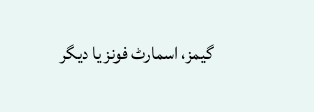گیمز، اسمارٹ فونز یا دیگر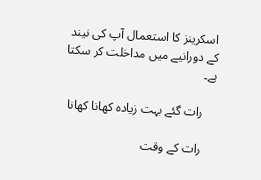اسکرینز کا استعمال آپ کی نیند کے دورانیے میں مداخلت کر سکتا ہے۔

    رات گئے بہت زیادہ کھانا کھانا

    رات کے وقت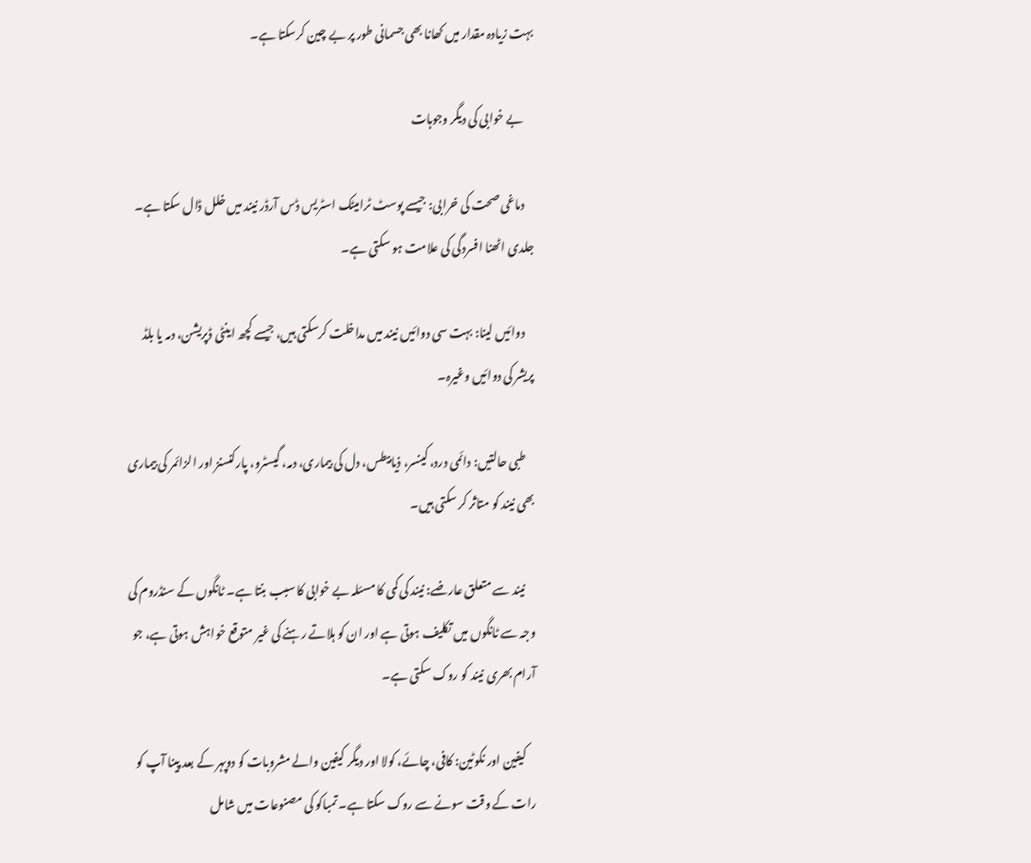بہت زیادہ مقدار میں کھانا بھی جسمانی طور پر بے چین کرسکتا ہے۔

    بے خوابی کی دیگر وجوہات

    دماغی صحت کی خرابی: جیسے پوسٹ ٹرامیٹک اسٹریس ڈس آرڈر نیند میں خلل ڈال سکتا ہے۔ جلدی اٹھنا افسردگی کی علامت ہو سکتی ہے۔

    دوائیں لینا: بہت سی دوائیں نیند میں مداخلت کرسکتی ہیں، جیسے کچھ اینٹی ڈپریشن، دمہ یا بلڈ پریشر کی دوائیں وغیرہ۔

    طبی حالتیں: دائمی درد، کینسر، ذیابیطس، دل کی بیماری، دمہ، گیسٹرو، پارکنسنز اور الزائمر کی بیماری بھی نیند کو متاثر کر سکتی ہیں۔

    نیند سے متعلق عارضے: نیند کی کمی کا مسئلہ بے خوابی کا سبب بنتا ہے۔ ٹانگوں کے سنڈروم کی وجہ سے ٹانگوں میں تکلیف ہوتی ہے اور ان کو ہلاتے رہنے کی غیر متوقع خواہش ہوتی ہے، جو آرام بھری نیند کو روک سکتی ہے۔

    کیفین اور نکوٹین: کافی، چائے، کولا اور دیگر کیفین والے مشروبات کو دوپہر کے بعد پینا آپ کو رات کے وقت سونے سے روک سکتا ہے۔ تمباکو کی مصنوعات میں شامل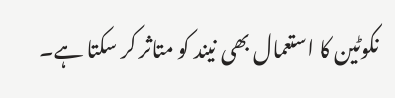نکوٹین کا استعمال بھی نیند کو متاثر کر سکتا ہے۔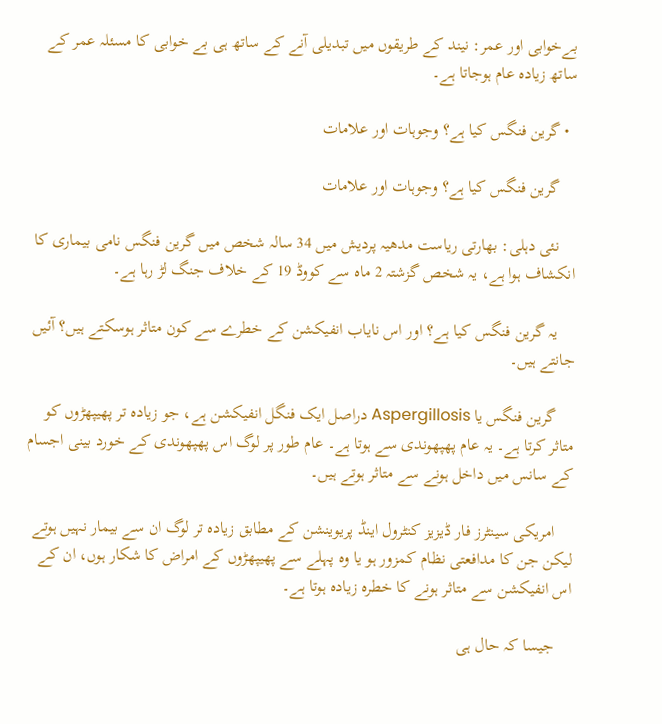بےخوابی اور عمر: نیند کے طریقوں میں تبدیلی آنے کے ساتھ ہی بے خوابی کا مسئلہ عمر کے ساتھ زیادہ عام ہوجاتا ہے۔

  • گرین فنگس کیا ہے؟ وجوہات اور علامات

    گرین فنگس کیا ہے؟ وجوہات اور علامات

    نئی دہلی: بھارتی ریاست مدھیہ پردیش میں 34 سالہ شخص میں گرین فنگس نامی بیماری کا انکشاف ہوا ہے، یہ شخص گزشتہ 2 ماہ سے کووڈ 19 کے خلاف جنگ لڑ رہا ہے۔

    یہ گرین فنگس کیا ہے؟ اور اس نایاب انفیکشن کے خطرے سے کون متاثر ہوسکتے ہیں؟ آئیں جانتے ہیں۔

    گرین فنگس یا Aspergillosis دراصل ایک فنگل انفیکشن ہے، جو زیادہ تر پھیپھڑوں کو متاثر کرتا ہے۔ یہ عام پھپھوندی سے ہوتا ہے۔ عام طور پر لوگ اس پھپھوندی کے خورد بینی اجسام کے سانس میں داخل ہونے سے متاثر ہوتے ہیں۔

    امریکی سینٹرز فار ڈیزیز کنٹرول اینڈ پریوینشن کے مطابق زیادہ تر لوگ ان سے بیمار نہیں ہوتے لیکن جن کا مدافعتی نظام کمزور ہو یا وہ پہلے سے پھیپھڑوں کے امراض کا شکار ہوں، ان کے اس انفیکشن سے متاثر ہونے کا خطرہ زیادہ ہوتا ہے۔

    جیسا کہ حال ہی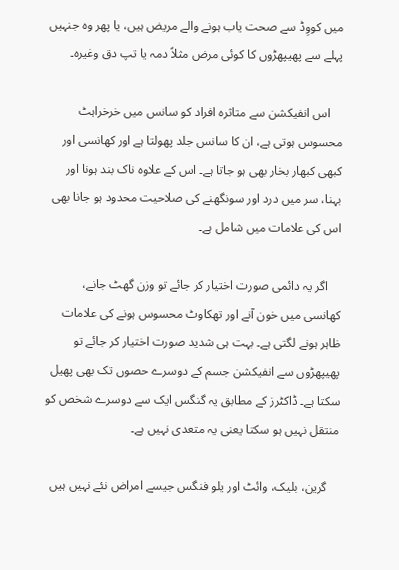میں کووِڈ سے صحت یاب ہونے والے مریض ہیں، یا پھر وہ جنہیں پہلے سے پھیپھڑوں کا کوئی مرض مثلاً دمہ یا تپ دق وغیرہ۔

    اس انفیکشن سے متاثرہ افراد کو سانس میں خرخراہٹ محسوس ہوتی ہے، ان کا سانس جلد پھولتا ہے اور کھانسی اور کبھی کبھار بخار بھی ہو جاتا ہے۔ اس کے علاوہ ناک بند ہونا اور بہنا، سر میں درد اور سونگھنے کی صلاحیت محدود ہو جانا بھی اس کی علامات میں شامل ہے۔

    اگر یہ دائمی صورت اختیار کر جائے تو وزن گھٹ جانے، کھانسی میں خون آنے اور تھکاوٹ محسوس ہونے کی علامات ظاہر ہونے لگتی ہے۔ بہت ہی شدید صورت اختیار کر جائے تو پھیپھڑوں سے انفیکشن جسم کے دوسرے حصوں تک بھی پھیل سکتا ہے۔ ڈاکٹرز کے مطابق یہ گنگس ایک سے دوسرے شخص کو منتقل نہیں ہو سکتا یعنی یہ متعدی نہیں ہے۔

    گرین، بلیک، وائٹ اور یلو فنگس جیسے امراض نئے نہیں ہیں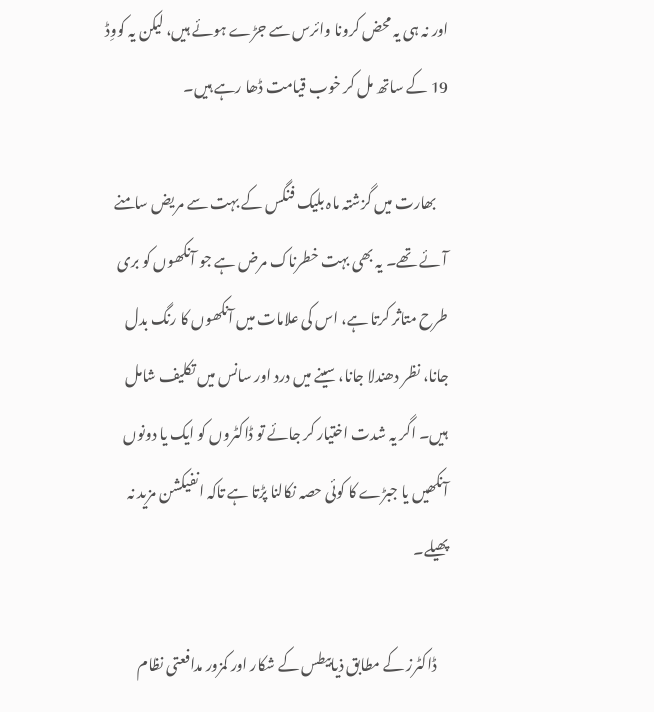اور نہ ہی یہ محض کرونا وائرس سے جڑے ہوئے ہیں، لیکن یہ کووِڈ 19 کے ساتھ مل کر خوب قیامت ڈھا رہے ہیں۔

    بھارت میں گزشتہ ماہ بلیک فنگس کے بہت سے مریض سامنے آئے تھے۔ یہ بھی بہت خطرناک مرض ہے جو آنکھوں کو بری طرح متاثر کرتا ہے، اس کی علامات میں آنکھوں کا رنگ بدل جانا، نظر دھندلا جانا، سینے میں درد اور سانس میں تکلیف شامل ہیں۔ اگر یہ شدت اختیار کر جائے تو ڈاکٹروں کو ایک یا دونوں آنکھیں یا جبڑے کا کوئی حصہ نکالنا پڑتا ہے تاکہ انفیکشن مزید نہ پھیلے۔

    ڈاکٹرز کے مطابق ذیابیطس کے شکار اور کمزور مدافعتی نظام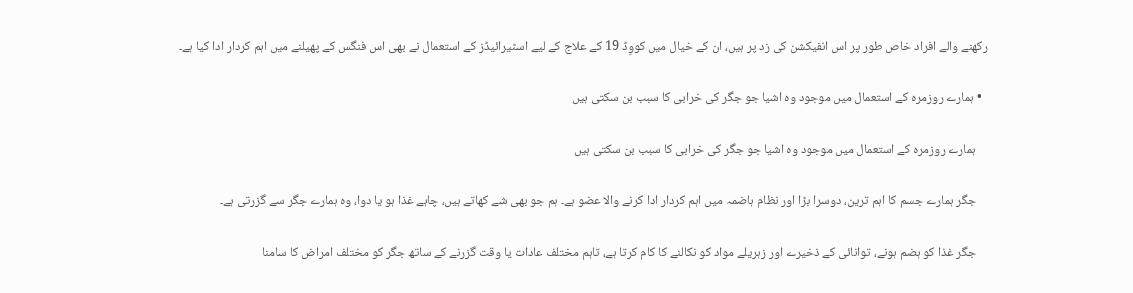رکھنے والے افراد خاص طور پر اس انفیکشن کی زد پر ہیں، ان کے خیال میں کووِڈ 19 کے علاج کے لیے اسٹیرائیڈز کے استعمال نے بھی اس فنگس کے پھیلنے میں اہم کردار ادا کیا ہے۔

  • ہمارے روزمرہ کے استعمال میں موجود وہ اشیا جو جگر کی خرابی کا سبب بن سکتی ہیں

    ہمارے روزمرہ کے استعمال میں موجود وہ اشیا جو جگر کی خرابی کا سبب بن سکتی ہیں

    جگر ہمارے جسم کا اہم ترین، دوسرا بڑا اور نظام ہاضمہ میں اہم کردار ادا کرنے والا عضو ہے۔ ہم جو بھی شے کھاتے ہیں، چاہے غذا ہو یا دوا، وہ ہمارے جگر سے گزرتی ہے۔

    جگر غذا کو ہضم ہونے، توانائی کے ذخیرے اور زہریلے مواد کو نکالنے کا کام کرتا ہے، تاہم مختلف عادات یا وقت گزرنے کے ساتھ جگر کو مختلف امراض کا سامنا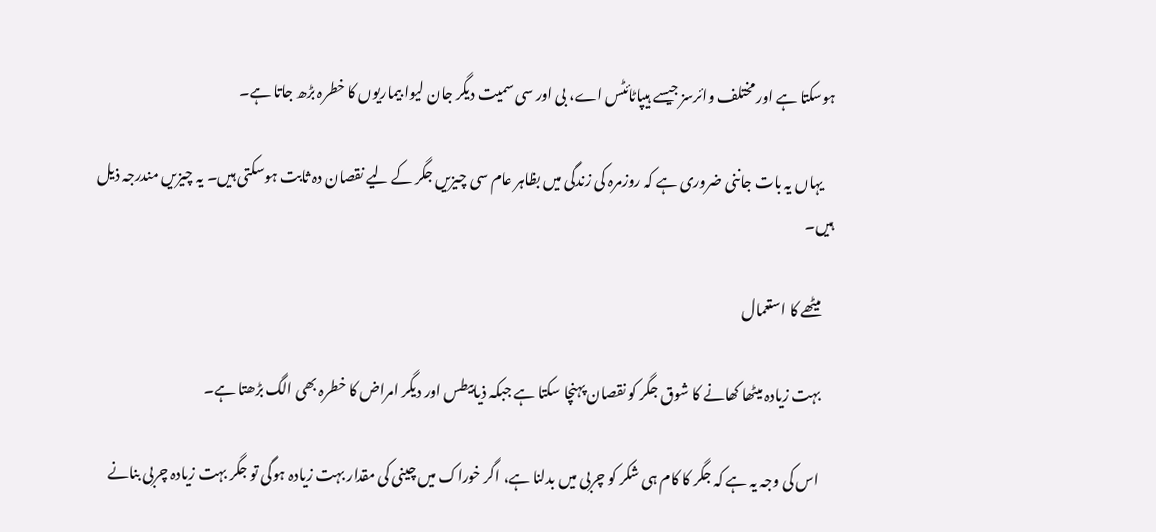ہوسکتا ہے اور مختلف وائرسز جیسے ہیپاٹائٹس اے، بی اور سی سمیت دیگر جان لیوا بیماریوں کا خطرہ بڑھ جاتا ہے۔

    یہاں یہ بات جاننی ضروری ہے کہ روزمرہ کی زندگی میں بظاہر عام سی چیزیں جگر کے لیے نقصان دہ ثابت ہوسکتی ہیں۔ یہ چیزیں مندرجہ ذیل ہیں۔

    میٹھے کا استعمال

    بہت زیادہ میٹھا کھانے کا شوق جگر کو نقصان پہنچا سکتا ہے جبکہ ذیابیطس اور دیگر امراض کا خطرہ بھی الگ بڑھتا ہے۔

    اس کی وجہ یہ ہے کہ جگر کا کام ہی شکر کو چربی میں بدلنا ہے، اگر خوراک میں چینی کی مقدار بہت زیادہ ہوگی تو جگر بہت زیادہ چربی بنانے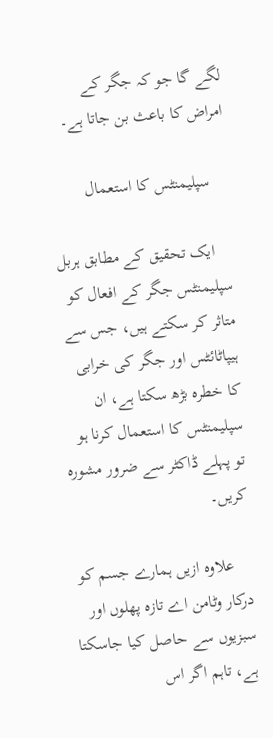لگے گا جو کہ جگر کے امراض کا باعث بن جاتا ہے۔

    سپلیمنٹس کا استعمال

    ایک تحقیق کے مطابق ہربل سپلیمنٹس جگر کے افعال کو متاثر کر سکتے ہیں، جس سے ہیپاٹائٹس اور جگر کی خرابی کا خطرہ بڑھ سکتا ہے، ان سپلیمنٹس کا استعمال کرنا ہو تو پہلے ڈاکٹر سے ضرور مشورہ کریں۔

    علاوہ ازیں ہمارے جسم کو درکار وٹامن اے تازہ پھلوں اور سبزیوں سے حاصل کیا جاسکتا ہے، تاہم اگر اس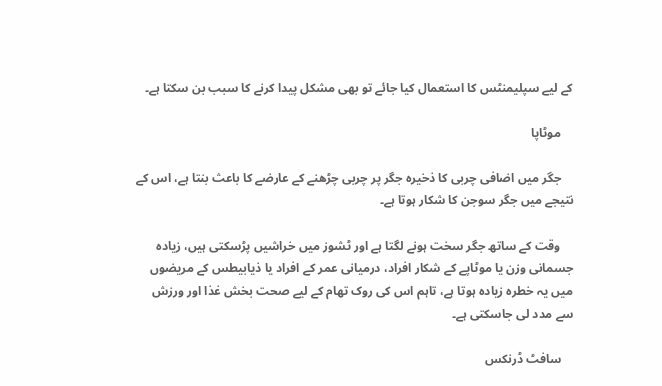کے لیے سپلیمنٹس کا استعمال کیا جائے تو بھی مشکل پیدا کرنے کا سبب بن سکتا ہے۔

    موٹاپا

    جگر میں اضافی چربی کا ذخیرہ جگر پر چربی چڑھنے کے عارضے کا باعث بنتا ہے، اس کے نتیجے میں جگر سوجن کا شکار ہوتا ہے۔

    وقت کے ساتھ جگر سخت ہونے لگتا ہے اور ٹشوز میں خراشیں پڑسکتی ہیں، زیادہ جسمانی وزن یا موٹاپے کے شکار افراد، درمیانی عمر کے افراد یا ذیابیطس کے مریضوں میں یہ خطرہ زیادہ ہوتا ہے، تاہم اس کی روک تھام کے لیے صحت بخش غذا اور ورزش سے مدد لی جاسکتی ہے۔

    سافٹ ڈرنکس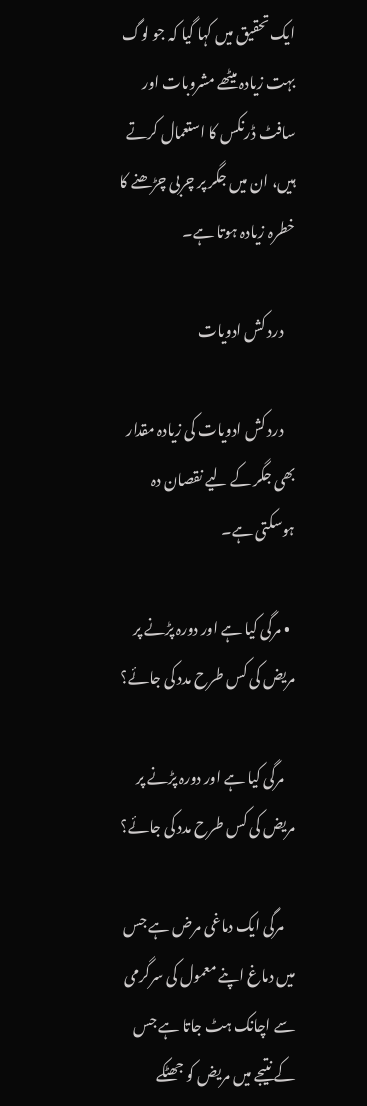ایک تحقیق میں کہا گیا کہ جو لوگ بہت زیادہ میٹھے مشروبات اور سافٹ ڈرنکس کا استعمال کرتے ہیں، ان میں جگر پر چربی چڑھنے کا خطرہ زیادہ ہوتا ہے۔

    درد کش ادویات

    درد کش ادویات کی زیادہ مقدار بھی جگر کے لیے نقصان دہ ہوسکتی ہے۔

  • مرگی کیا ہے اور دورہ پڑنے پر مریض کی کس طرح مدد کی جائے؟

    مرگی کیا ہے اور دورہ پڑنے پر مریض کی کس طرح مدد کی جائے؟

    مرگی ایک دماغی مرض ہے جس میں دماغ اپنے معمول کی سرگرمی سے اچانک ہٹ جاتا ہے جس کے نتیجے میں مریض کو جھٹکے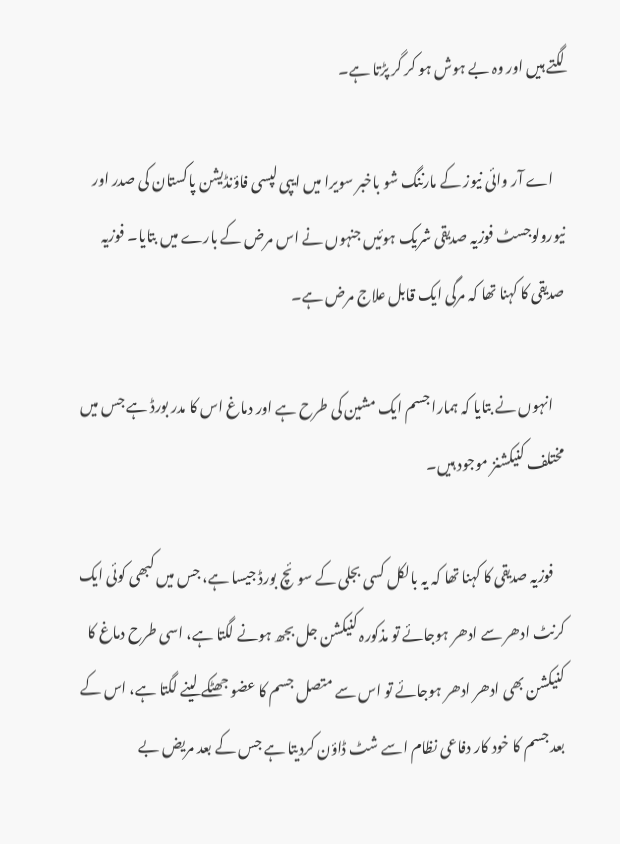لگتے ہیں اور وہ بے ہوش ہو کر گر پڑتا ہے۔

    اے آر وائی نیوز کے مارننگ شو باخبر سویرا میں ایپی لپسی فاؤنڈیشن پاکستان کی صدر اور نیورولوجسٹ فوزیہ صدیقی شریک ہوئیں جنہوں نے اس مرض کے بارے میں بتایا۔ فوزیہ صدیقی کا کہنا تھا کہ مرگی ایک قابل علاج مرض ہے۔

    انہوں نے بتایا کہ ہمارا جسم ایک مشین کی طرح ہے اور دماغ اس کا مدر بورڈ ہے جس میں مختلف کنیکشنز موجود ہیں۔

    فوزیہ صدیقی کا کہنا تھا کہ یہ بالکل کسی بجلی کے سوئچ بورڈ جیسا ہے، جس میں کبھی کوئی ایک کرنٹ ادھر سے ادھر ہوجائے تو مذکورہ کنیکشن جل بجھ ہونے لگتا ہے، اسی طرح دماغ کا کنیکشن بھی ادھر ادھر ہوجائے تو اس سے متصل جسم کا عضو جھٹکے لینے لگتا ہے، اس کے بعد جسم کا خود کار دفاعی نظام اسے شٹ ڈاؤن کردیتا ہے جس کے بعد مریض بے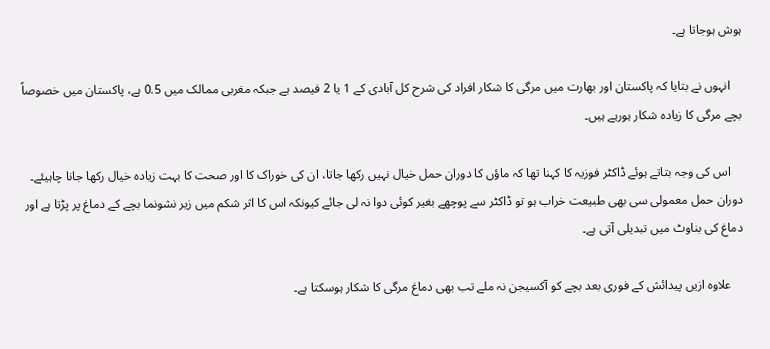ہوش ہوجاتا ہے۔

    انہوں نے بتایا کہ پاکستان اور بھارت میں مرگی کا شکار افراد کی شرح کل آبادی کے 1 یا 2 فیصد ہے جبکہ مغربی ممالک میں 0.5 ہے، پاکستان میں خصوصاً بچے مرگی کا زیادہ شکار ہورہے ہیں۔

    اس کی وجہ بتاتے ہوئے ڈاکٹر فوزیہ کا کہنا تھا کہ ماؤں کا دوران حمل خیال نہیں رکھا جاتا، ان کی خوراک کا اور صحت کا بہت زیادہ خیال رکھا جانا چاہیئے۔ دوران حمل معمولی سی بھی طبیعت خراب ہو تو ڈاکٹر سے پوچھے بغیر کوئی دوا نہ لی جائے کیونکہ اس کا اثر شکم میں زیر نشونما بچے کے دماغ پر پڑتا ہے اور دماغ کی بناوٹ میں تبدیلی آتی ہے۔

    علاوہ ازیں پیدائش کے فوری بعد بچے کو آکسیجن نہ ملے تب بھی دماغ مرگی کا شکار ہوسکتا ہے۔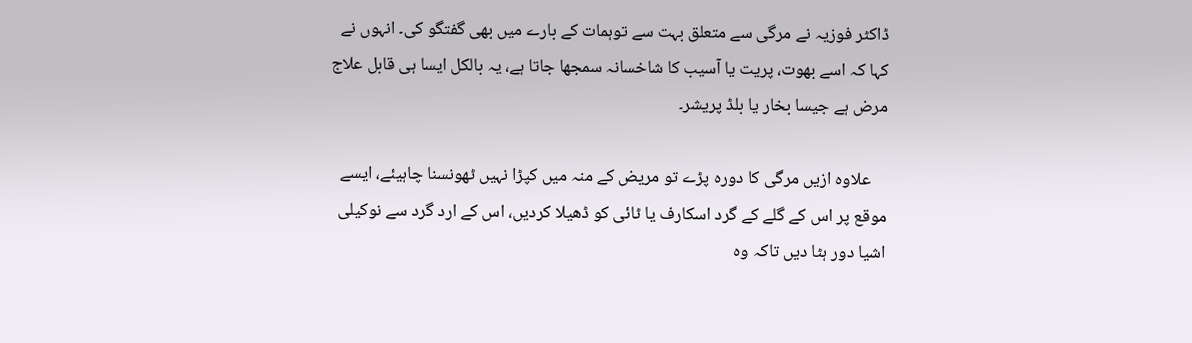ڈاکٹر فوزیہ نے مرگی سے متعلق بہت سے توہمات کے بارے میں بھی گفتگو کی۔ انہوں نے کہا کہ اسے بھوت، پریت یا آسیب کا شاخسانہ سمجھا جاتا ہے، یہ بالکل ایسا ہی قابل علاج مرض ہے جیسا بخار یا بلڈ پریشر۔

    علاوہ ازیں مرگی کا دورہ پڑے تو مریض کے منہ میں کپڑا نہیں ٹھونسنا چاہیئے، ایسے موقع پر اس کے گلے کے گرد اسکارف یا ٹائی کو ڈھیلا کردیں، اس کے ارد گرد سے نوکیلی اشیا دور ہٹا دیں تاکہ وہ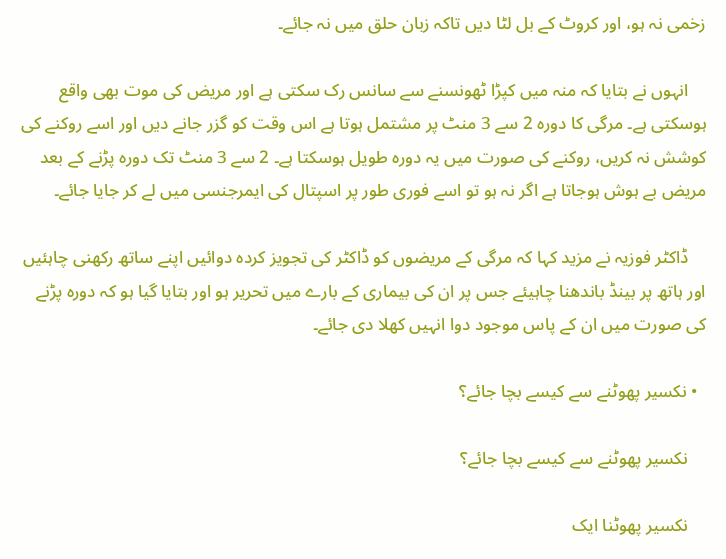زخمی نہ ہو، اور کروٹ کے بل لٹا دیں تاکہ زبان حلق میں نہ جائے۔

    انہوں نے بتایا کہ منہ میں کپڑا ٹھونسنے سے سانس رک سکتی ہے اور مریض کی موت بھی واقع ہوسکتی ہے۔ مرگی کا دورہ 2 سے 3 منٹ پر مشتمل ہوتا ہے اس وقت کو گزر جانے دیں اور اسے روکنے کی کوشش نہ کریں، روکنے کی صورت میں یہ دورہ طویل ہوسکتا ہے۔ 2 سے 3 منٹ تک دورہ پڑنے کے بعد مریض بے ہوش ہوجاتا ہے اگر نہ ہو تو اسے فوری طور پر اسپتال کی ایمرجنسی میں لے کر جایا جائے۔

    ڈاکٹر فوزیہ نے مزید کہا کہ مرگی کے مریضوں کو ڈاکٹر کی تجویز کردہ دوائیں اپنے ساتھ رکھنی چاہئیں اور ہاتھ پر بینڈ باندھنا چاہیئے جس پر ان کی بیماری کے بارے میں تحریر ہو اور بتایا گیا ہو کہ دورہ پڑنے کی صورت میں ان کے پاس موجود دوا انہیں کھلا دی جائے۔

  • نکسیر پھوٹنے سے کیسے بچا جائے؟

    نکسیر پھوٹنے سے کیسے بچا جائے؟

    نکسیر پھوٹنا ایک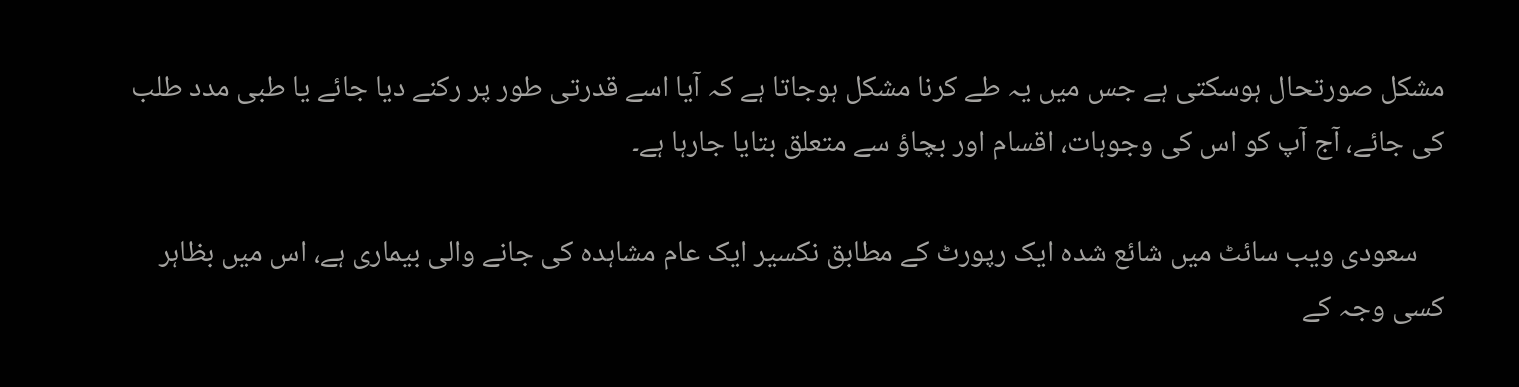مشکل صورتحال ہوسکتی ہے جس میں یہ طے کرنا مشکل ہوجاتا ہے کہ آیا اسے قدرتی طور پر رکنے دیا جائے یا طبی مدد طلب کی جائے، آج آپ کو اس کی وجوہات، اقسام اور بچاؤ سے متعلق بتایا جارہا ہے۔

    سعودی ویب سائٹ میں شائع شدہ ایک رپورٹ کے مطابق نکسیر ایک عام مشاہدہ کی جانے والی بیماری ہے، اس میں بظاہر کسی وجہ کے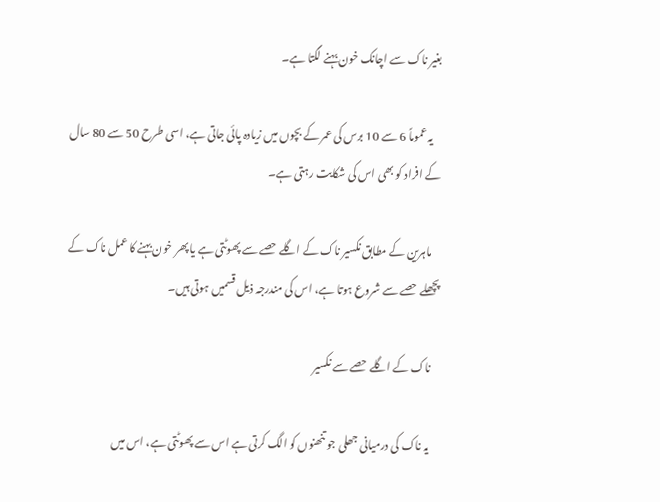بغیر ناک سے اچانک خون بہنے لگتا ہے۔

    یہ عموماً 6 سے 10 برس کی عمر کے بچوں میں زیادہ پائی جاتی ہے، اسی طرح 50 سے 80 سال کے افراد کو بھی اس کی شکایت رہتی ہے۔

    ماہرین کے مطابق نکسیر ناک کے اگلے حصے سے پھوٹتی ہے یا پھر خون بہنے کا عمل ناک کے پچھلے حصے سے شروع ہوتا ہے، اس کی مندرجہ ذیل قسمیں ہوتی ہیں۔

    ناک کے اگلے حصے سے نکسیر

    یہ ناک کی درمیانی جھلی جو تنھنوں کو الگ کرتی ہے اس سے پھوٹتی ہے، اس میں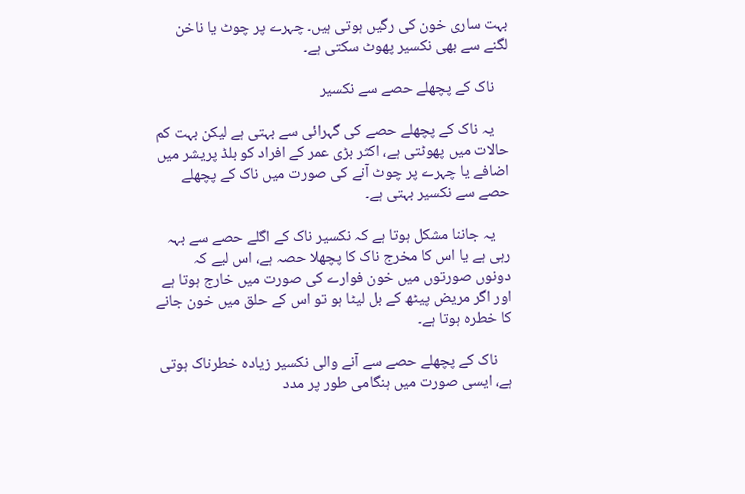بہت ساری خون کی رگیں ہوتی ہیں۔ چہرے پر چوٹ یا ناخن لگنے سے بھی نکسیر پھوٹ سکتی ہے۔

    ناک کے پچھلے حصے سے نکسیر

    یہ ناک کے پچھلے حصے کی گہرائی سے بہتی ہے لیکن بہت کم حالات میں پھوٹتی ہے، اکثر بڑی عمر کے افراد کو بلڈ پریشر میں اضافے یا چہرے پر چوٹ آنے کی صورت میں ناک کے پچھلے حصے سے نکسیر بہتی ہے۔

    یہ جاننا مشکل ہوتا ہے کہ نکسیر ناک کے اگلے حصے سے بہہ رہی ہے یا اس کا مخرج ناک کا پچھلا حصہ ہے، اس لیے کہ دونوں صورتوں میں خون فوارے کی صورت میں خارج ہوتا ہے اور اگر مریض پیٹھ کے بل لیٹا ہو تو اس کے حلق میں خون جانے کا خطرہ ہوتا ہے۔

    ناک کے پچھلے حصے سے آنے والی نکسیر زیادہ خطرناک ہوتی ہے، ایسی صورت میں ہنگامی طور پر مدد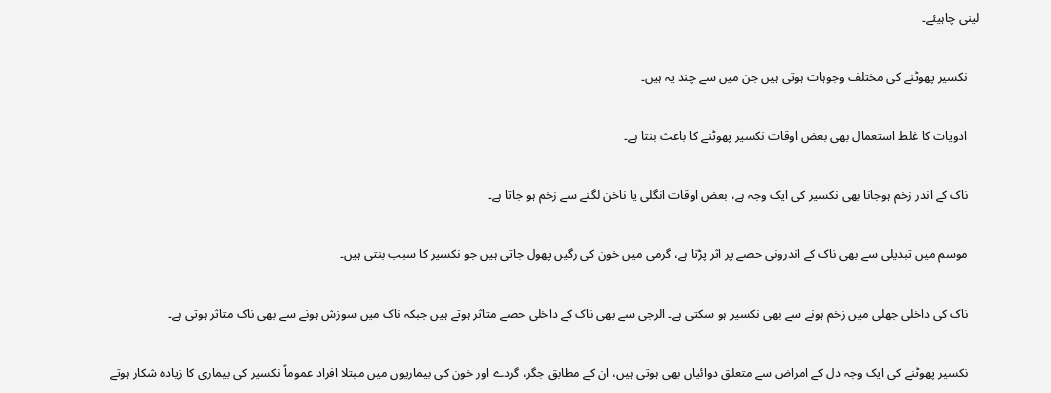لینی چاہیئے۔

    نکسیر پھوٹنے کی مختلف وجوہات ہوتی ہیں جن میں سے چند یہ ہیں۔

    ادویات کا غلط استعمال بھی بعض اوقات نکسیر پھوٹنے کا باعث بنتا ہے۔

    ناک کے اندر زخم ہوجانا بھی نکسیر کی ایک وجہ ہے، بعض اوقات انگلی یا ناخن لگنے سے زخم ہو جاتا ہے۔

    موسم میں تبدیلی سے بھی ناک کے اندرونی حصے پر اثر پڑتا ہے، گرمی میں خون کی رگیں پھول جاتی ہیں جو نکسیر کا سبب بنتی ہیں۔

    ناک کی داخلی جھلی میں زخم ہونے سے بھی نکسیر ہو سکتی ہے۔ الرجی سے بھی ناک کے داخلی حصے متاثر ہوتے ہیں جبکہ ناک میں سوزش ہونے سے بھی ناک متاثر ہوتی ہے۔

    نکسیر پھوٹنے کی ایک وجہ دل کے امراض سے متعلق دوائیاں بھی ہوتی ہیں، ان کے مطابق جگر، گردے اور خون کی بیماریوں میں مبتلا افراد عموماً نکسیر کی بیماری کا زیادہ شکار ہوتے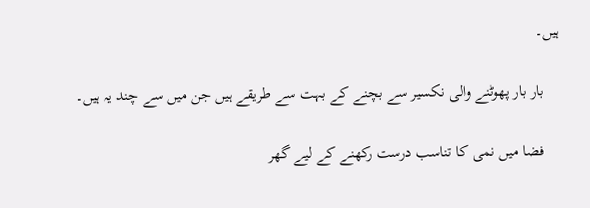ہیں۔

    بار بار پھوٹنے والی نکسیر سے بچنے کے بہت سے طریقے ہیں جن میں سے چند یہ ہیں۔

    فضا میں نمی کا تناسب درست رکھنے کے لیے گھر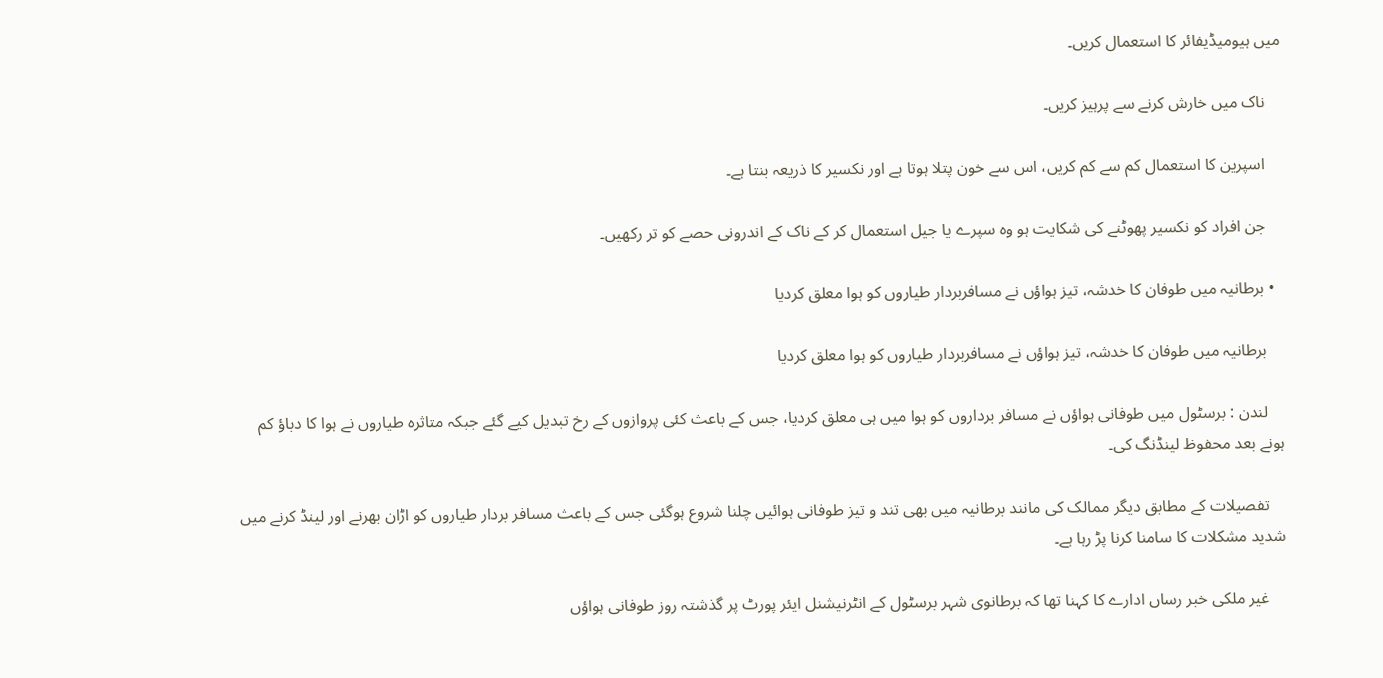میں ہیومیڈیفائر کا استعمال کریں۔

    ناک میں خارش کرنے سے پرہیز کریں۔

    اسپرین کا استعمال کم سے کم کریں، اس سے خون پتلا ہوتا ہے اور نکسیر کا ذریعہ بنتا ہے۔

    جن افراد کو نکسیر پھوٹنے کی شکایت ہو وہ سپرے یا جیل استعمال کر کے ناک کے اندرونی حصے کو تر رکھیں۔

  • برطانیہ میں طوفان کا خدشہ، تیز ہواؤں نے مسافربردار طیاروں کو ہوا معلق کردیا

    برطانیہ میں طوفان کا خدشہ، تیز ہواؤں نے مسافربردار طیاروں کو ہوا معلق کردیا

    لندن : برسٹول میں طوفانی ہواؤں نے مسافر برداروں کو ہوا میں ہی معلق کردیا، جس کے باعث کئی پروازوں کے رخ تبدیل کیے گئے جبکہ متاثرہ طیاروں نے ہوا کا دباؤ کم ہونے بعد محفوظ لینڈنگ کی۔

    تفصیلات کے مطابق دیگر ممالک کی مانند برطانیہ میں بھی تند و تیز طوفانی ہوائیں چلنا شروع ہوگئی جس کے باعث مسافر بردار طیاروں کو اڑان بھرنے اور لینڈ کرنے میں شدید مشکلات کا سامنا کرنا پڑ رہا ہے۔

    غیر ملکی خبر رساں ادارے کا کہنا تھا کہ برطانوی شہر برسٹول کے انٹرنیشنل ایئر پورٹ پر گذشتہ روز طوفانی ہواؤں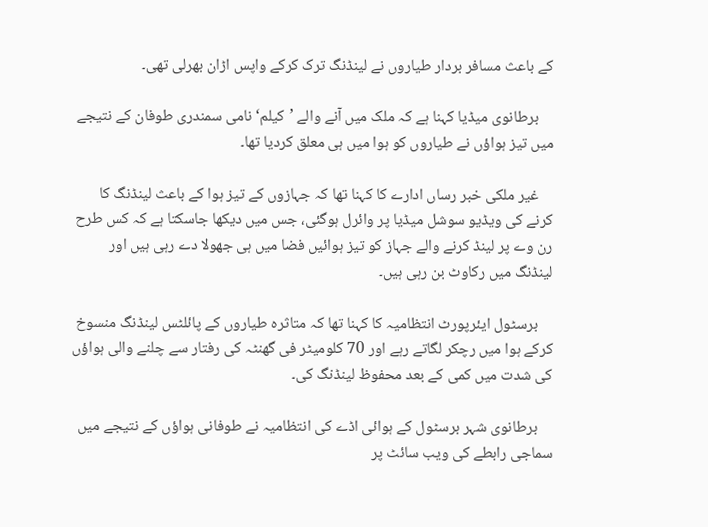کے باعث مسافر بردار طیاروں نے لینڈنگ ترک کرکے واپس اڑان بھرلی تھی۔

    برطانوی میڈیا کہنا ہے کہ ملک میں آنے والے ’کیلم‘ نامی سمندری طوفان کے نتیجے میں تیز ہواؤں نے طیاروں کو ہوا میں ہی معلق کردیا تھا۔

    غیر ملکی خبر رساں ادارے کا کہنا تھا کہ جہازوں کے تیز ہوا کے باعث لینڈنگ کا کرنے کی ویڈیو سوشل میڈیا پر وائرل ہوگئی، جس میں دیکھا جاسکتا ہے کہ کس طرح رن وے پر لینڈ کرنے والے جہاز کو تیز ہوائیں فضا میں ہی جھولا دے رہی ہیں اور لینڈنگ میں رکاوٹ بن رہی ہیں۔

    برسٹول ایئرپورٹ انتظامیہ کا کہنا تھا کہ متاثرہ طیاروں کے پائلٹس لینڈنگ منسوخ کرکے ہوا میں رچکر لگاتے رہے اور 70 کلومیٹر فی گھنٹہ کی رفتار سے چلنے والی ہواؤں کی شدت میں کمی کے بعد محفوظ لینڈنگ کی۔

    برطانوی شہر برسٹول کے ہوائی اڈے کی انتظامیہ نے طوفانی ہواؤں کے نتیجے میں سماجی رابطے کی ویب سائٹ پر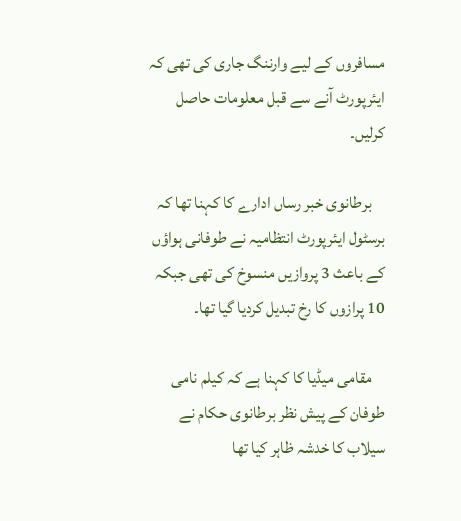مسافروں کے لیے وارننگ جاری کی تھی کہ ایئرپورٹ آنے سے قبل معلومات حاصل کرلیں۔

    برطانوی خبر رساں ادارے کا کہنا تھا کہ برسٹول ایئرپورٹ انتظامیہ نے طوفانی ہواؤں کے باعث 3 پروازیں منسوخ کی تھی جبکہ 10 پرازوں کا رخ تبدیل کردیا گیا تھا۔

    مقامی میڈیا کا کہنا ہے کہ کیلم نامی طوفان کے پیش نظر برطانوی حکام نے سیلاب کا خدشہ ظاہر کیا تھا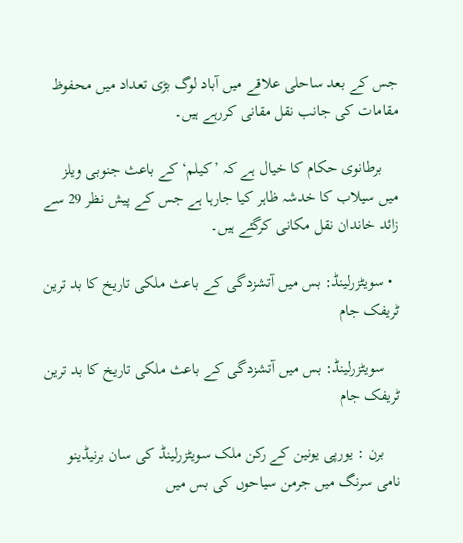جس کے بعد ساحلی علاقے میں آباد لوگ بڑی تعداد میں محفوظ مقامات کی جانب نقل مقانی کررہے ہیں۔

    برطانوی حکام کا خیال ہے کہ ’کیلم‘ کے باعث جنوبی ویلز میں سیلاب کا خدشہ ظاہر کیا جارہا ہے جس کے پیش نظر 29 سے زائد خاندان نقل مکانی کرگئے ہیں۔

  • سویٹزرلینڈ: بس میں آتشزدگی کے باعث ملکی تاریخ کا بد ترین ٹریفک جام

    سویٹزرلینڈ: بس میں آتشزدگی کے باعث ملکی تاریخ کا بد ترین ٹریفک جام

    برن : یورپی یونین کے رکن ملک سویٹزرلینڈ کی سان برنیڈینو نامی سرنگ میں جرمن سیاحوں کی بس میں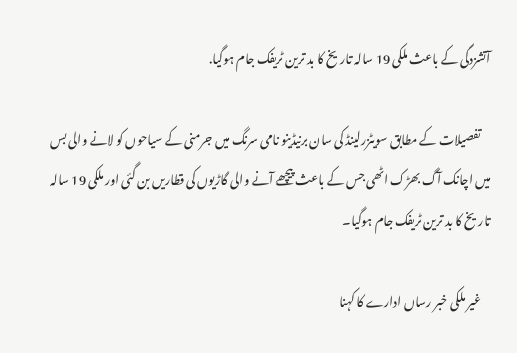آتشزدگی کے باعث ملکی 19 سالہ تاریخ کا بد ترین ٹریفک جام ہوگیا.

    تفصیلات کے مطابق سویٹزرلینڈ کی سان برنیڈینو نامی سرنگ میں جرمنی کے سیاحوں کو لانے والی بس میں اچانک آگ بھڑک اٹھی جس کے باعث پیچھے آنے والی گاڑیوں کی قطاریں بن گئی اور ملکی 19 سالہ تاریخ کا بد ترین ٹریفک جام ہوگیا۔

    غیر ملکی خبر رساں ادارے کا کہنا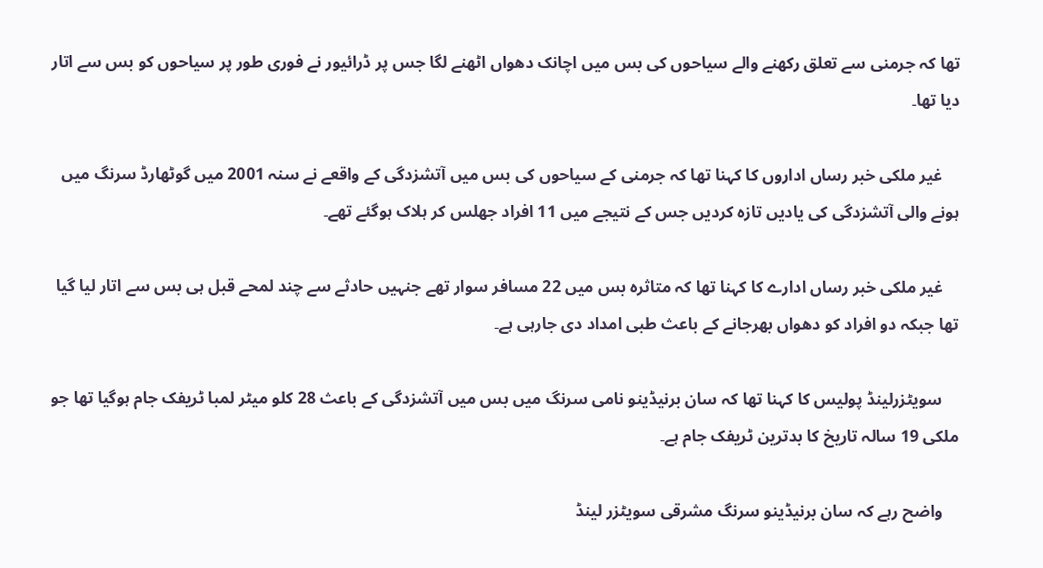تھا کہ جرمنی سے تعلق رکھنے والے سیاحوں کی بس میں اچانک دھواں اٹھنے لگا جس پر ڈرائیور نے فوری طور پر سیاحوں کو بس سے اتار دیا تھا۔

    غیر ملکی خبر رساں اداروں کا کہنا تھا کہ جرمنی کے سیاحوں کی بس میں آتشزدگی کے واقعے نے سنہ 2001 میں گوٹھارڈ سرنگ میں ہونے والی آتشزدگی کی یادیں تازہ کردیں جس کے نتیجے میں 11 افراد جھلس کر ہلاک ہوگئے تھے۔

    غیر ملکی خبر رساں ادارے کا کہنا تھا کہ متاثرہ بس میں 22 مسافر سوار تھے جنہیں حادثے سے چند لمحے قبل ہی بس سے اتار لیا گیا تھا جبکہ دو افراد کو دھواں بھرجانے کے باعث طبی امداد دی جارہی ہے۔

    سویٹزرلینڈ پولیس کا کہنا تھا کہ سان برنیڈینو نامی سرنگ میں بس میں آتشزدگی کے باعث 28 کلو میٹر لمبا ٹریفک جام ہوگیا تھا جو ملکی 19 سالہ تاریخ کا بدترین ٹریفک جام ہے۔

    واضح رہے کہ سان برنیڈینو سرنگ مشرقی سویٹزر لینڈ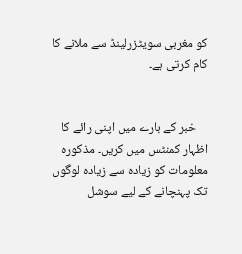کو مغربی سویٹزرلینڈ سے ملانے کا کام کرتی ہے۔


    خبر کے بارے میں اپنی رائے کا اظہار کمنٹس میں کریں۔ مذکورہ معلومات کو زیادہ سے زیادہ لوگوں تک پہنچانے کے لیے سوشل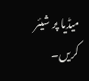میڈیا پر شیئر کریں۔